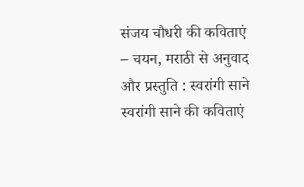संजय चौधरी की कविताएं – चयन, मराठी से अनुवाद और प्रस्तुति : स्वरांगी साने
स्वरांगी साने की कविताएं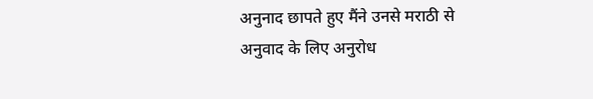अनुनाद छापते हुए मैंने उनसे मराठी से अनुवाद के लिए अनुरोध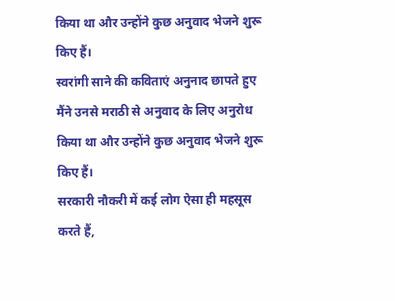किया था और उन्होंने कुछ अनुवाद भेजने शुरू किए हैं।
स्वरांगी साने की कविताएं अनुनाद छापते हुए मैंने उनसे मराठी से अनुवाद के लिए अनुरोध किया था और उन्होंने कुछ अनुवाद भेजने शुरू किए हैं।
सरकारी नौकरी में कई लोग ऐसा ही महसूस करते हैं,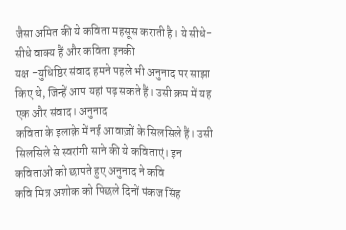जैसा अमित की ये कविता महसूस कराती है। ये सीधे-सीधे वाक्य हैं और कविता इनकी
यक्ष -युधिष्ठिर संवाद हमने पहले भी अनुनाद पर साझा किए थे, जिन्हें आप यहां पढ़ सकते हैं। उसी क्रम में यह एक और संवाद। अनुनाद
कविता के इलाक़े में नई आवाज़ों के सिलसिले हैं। उसी सिलसिले से स्वरांगी साने की ये कविताएं। इन कविताओं को छापते हुए अनुनाद ने कवि
कवि मित्र अशोक को पिछले दिनों पंकज सिंह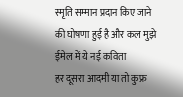स्मृति सम्मान प्रदान किए जाने की घोषणा हुई है और कल मुझे ईमेल में ये नई कविता
हर दूसरा आदमी या तो कुफ्र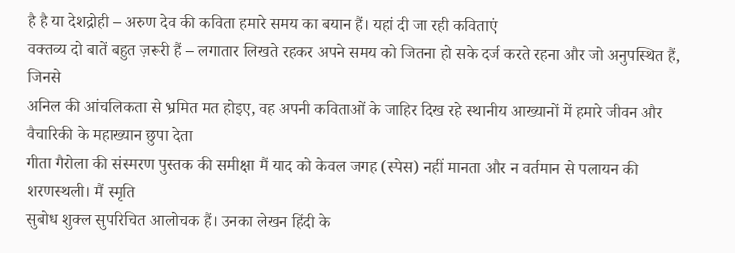है है या देशद्रोही – अरुण देव की कविता हमारे समय का बयान हैं। यहां दी जा रही कविताएं
वक्तव्य दो बातें बहुत ज़रूरी हैं – लगातार लिखते रहकर अपने समय को जितना हो सके दर्ज करते रहना और जो अनुपस्थित हैं, जिनसे
अनिल की आंचलिकता से भ्रमित मत होइए, वह अपनी कविताओं के जाहिर दिख रहे स्थानीय आख्यानों में हमारे जीवन और वैचारिकी के महाख्यान छुपा देता
गीता गैरोला की संस्मरण पुस्तक की समीक्षा मैं याद को केवल जगह (स्पेस) नहीं मानता और न वर्तमान से पलायन की शरणस्थली। मैं स्मृति
सुबोध शुक्ल सुपरिचित आलोचक हैं। उनका लेखन हिंदी के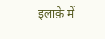इलाक़े में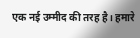एक नई उम्मीद की तरह है। हमारे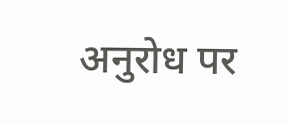अनुरोध पर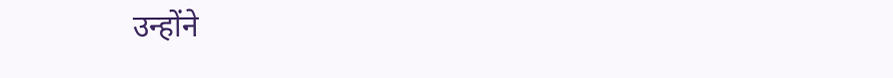उन्होंने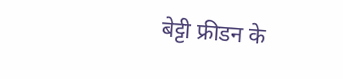बेट्टी फ्रीडन के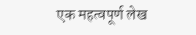एक महत्वपूर्ण लेख